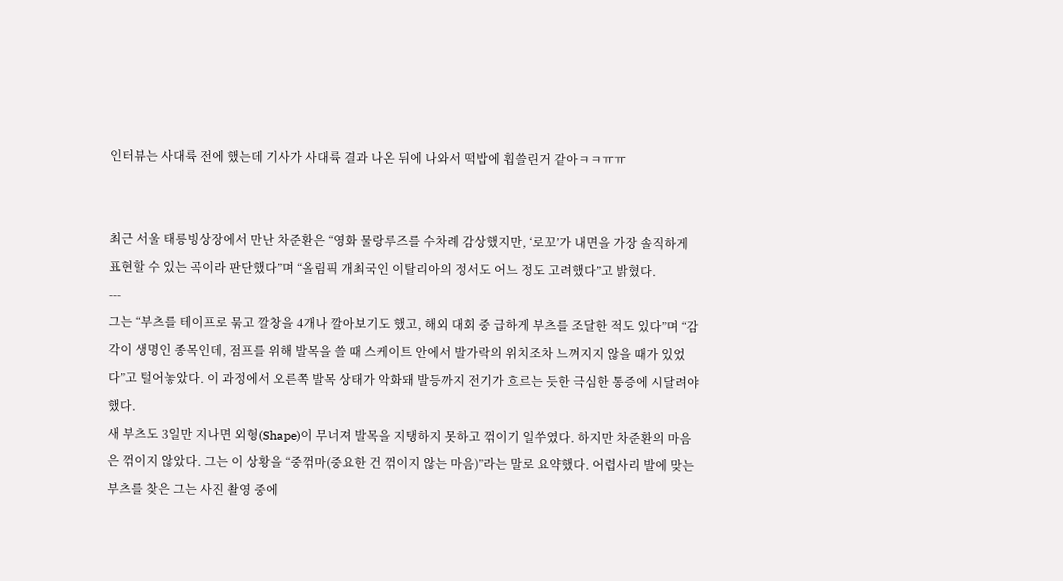인터뷰는 사대륙 전에 했는데 기사가 사대륙 결과 나온 뒤에 나와서 떡밥에 휩쓸린거 같아ㅋㅋㅠㅠ


최근 서울 태릉빙상장에서 만난 차준환은 “영화 물랑루즈를 수차례 감상했지만, ‘로꼬’가 내면을 가장 솔직하게 표현할 수 있는 곡이라 판단했다”며 “올림픽 개최국인 이탈리아의 정서도 어느 정도 고려했다”고 밝혔다.
---
그는 “부츠를 테이프로 묶고 깔창을 4개나 깔아보기도 했고, 해외 대회 중 급하게 부츠를 조달한 적도 있다”며 “감각이 생명인 종목인데, 점프를 위해 발목을 쓸 때 스케이트 안에서 발가락의 위치조차 느껴지지 않을 때가 있었다”고 털어놓았다. 이 과정에서 오른쪽 발목 상태가 악화돼 발등까지 전기가 흐르는 듯한 극심한 통증에 시달려야 했다.
새 부츠도 3일만 지나면 외형(Shape)이 무너져 발목을 지탱하지 못하고 꺾이기 일쑤였다. 하지만 차준환의 마음은 꺾이지 않았다. 그는 이 상황을 “중꺾마(중요한 건 꺾이지 않는 마음)”라는 말로 요약했다. 어렵사리 발에 맞는 부츠를 찾은 그는 사진 촬영 중에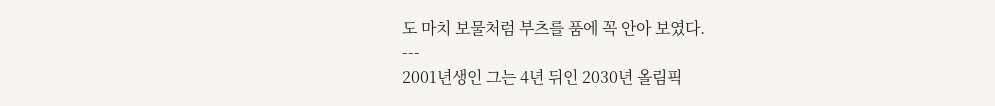도 마치 보물처럼 부츠를 품에 꼭 안아 보였다.
---
2001년생인 그는 4년 뒤인 2030년 올림픽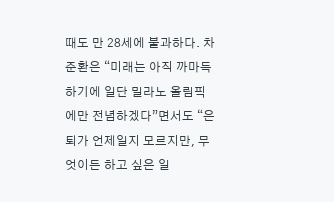때도 만 28세에 불과하다. 차준환은 “미래는 아직 까마득하기에 일단 밀라노 올림픽에만 전념하겠다”면서도 “은퇴가 언제일지 모르지만, 무엇이든 하고 싶은 일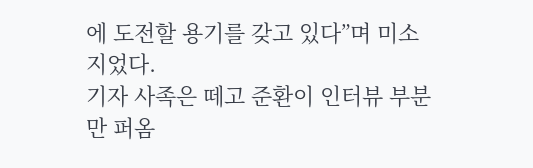에 도전할 용기를 갖고 있다”며 미소 지었다.
기자 사족은 떼고 준환이 인터뷰 부분만 퍼옴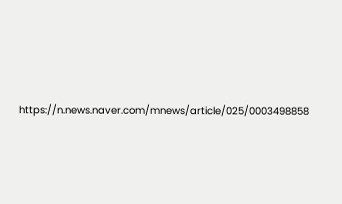https://n.news.naver.com/mnews/article/025/0003498858